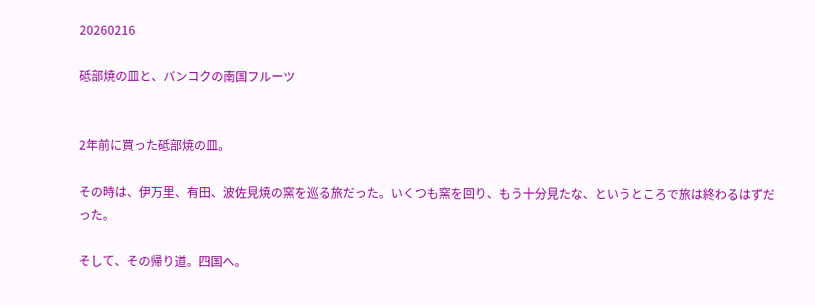20260216

砥部焼の皿と、バンコクの南国フルーツ


2年前に買った砥部焼の皿。

その時は、伊万里、有田、波佐見焼の窯を巡る旅だった。いくつも窯を回り、もう十分見たな、というところで旅は終わるはずだった。

そして、その帰り道。四国へ。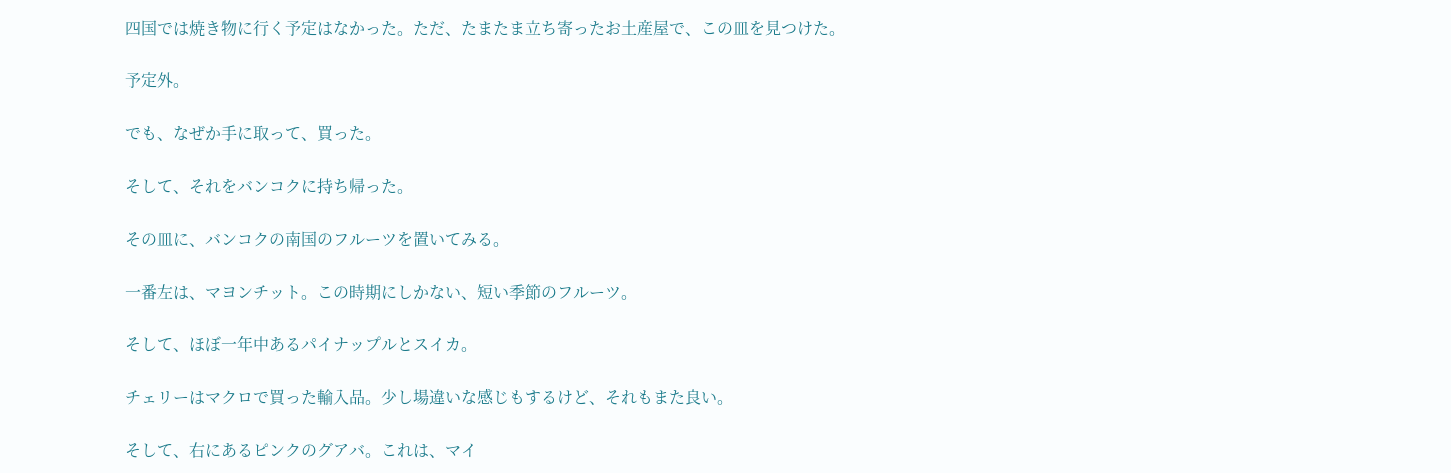四国では焼き物に行く予定はなかった。ただ、たまたま立ち寄ったお土産屋で、この皿を見つけた。

予定外。

でも、なぜか手に取って、買った。

そして、それをバンコクに持ち帰った。

その皿に、バンコクの南国のフルーツを置いてみる。

一番左は、マヨンチット。この時期にしかない、短い季節のフルーツ。

そして、ほぼ一年中あるパイナップルとスイカ。

チェリーはマクロで買った輸入品。少し場違いな感じもするけど、それもまた良い。

そして、右にあるピンクのグアバ。これは、マイ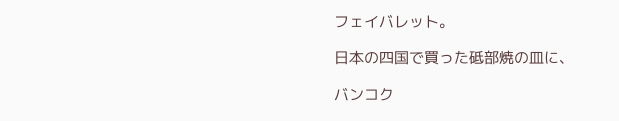フェイバレット。

日本の四国で買った砥部焼の皿に、

バンコク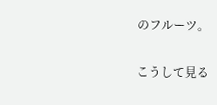のフルーツ。

こうして見る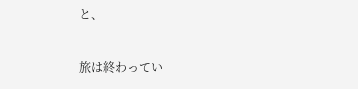と、

旅は終わってい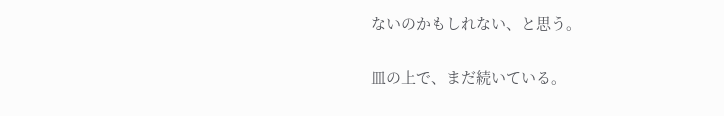ないのかもしれない、と思う。

皿の上で、まだ続いている。